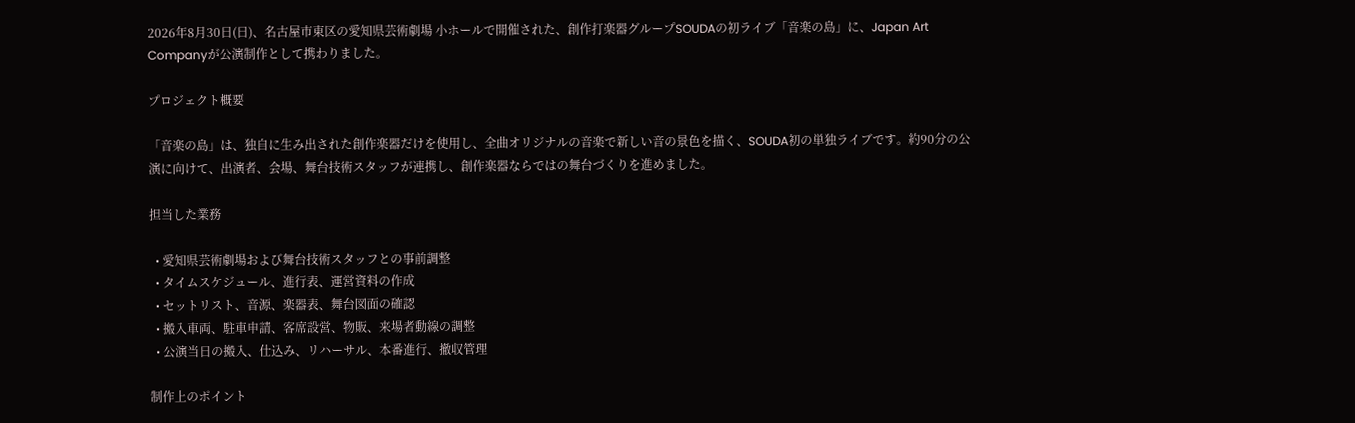2026年8月30日(日)、名古屋市東区の愛知県芸術劇場 小ホールで開催された、創作打楽器グループSOUDAの初ライブ「音楽の島」に、Japan Art Companyが公演制作として携わりました。

プロジェクト概要

「音楽の島」は、独自に生み出された創作楽器だけを使用し、全曲オリジナルの音楽で新しい音の景色を描く、SOUDA初の単独ライブです。約90分の公演に向けて、出演者、会場、舞台技術スタッフが連携し、創作楽器ならではの舞台づくりを進めました。

担当した業務

  • 愛知県芸術劇場および舞台技術スタッフとの事前調整
  • タイムスケジュール、進行表、運営資料の作成
  • セットリスト、音源、楽器表、舞台図面の確認
  • 搬入車両、駐車申請、客席設営、物販、来場者動線の調整
  • 公演当日の搬入、仕込み、リハーサル、本番進行、撤収管理

制作上のポイント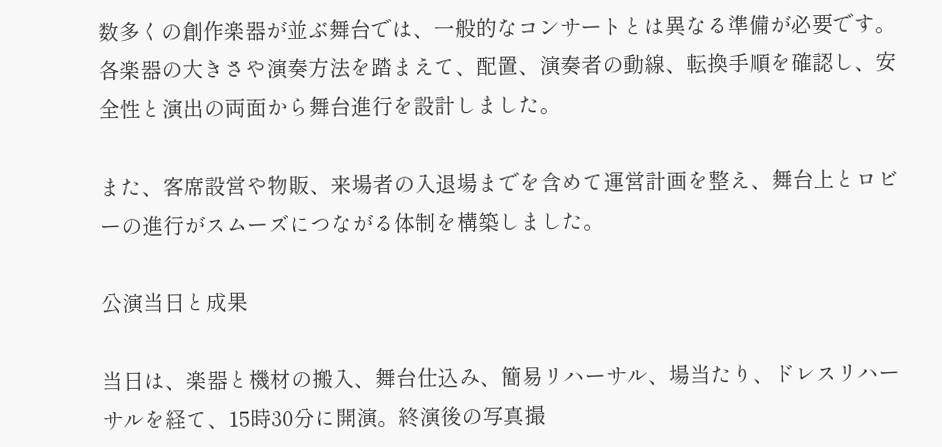数多くの創作楽器が並ぶ舞台では、一般的なコンサートとは異なる準備が必要です。各楽器の大きさや演奏方法を踏まえて、配置、演奏者の動線、転換手順を確認し、安全性と演出の両面から舞台進行を設計しました。

また、客席設営や物販、来場者の入退場までを含めて運営計画を整え、舞台上とロビーの進行がスムーズにつながる体制を構築しました。

公演当日と成果

当日は、楽器と機材の搬入、舞台仕込み、簡易リハーサル、場当たり、ドレスリハーサルを経て、15時30分に開演。終演後の写真撮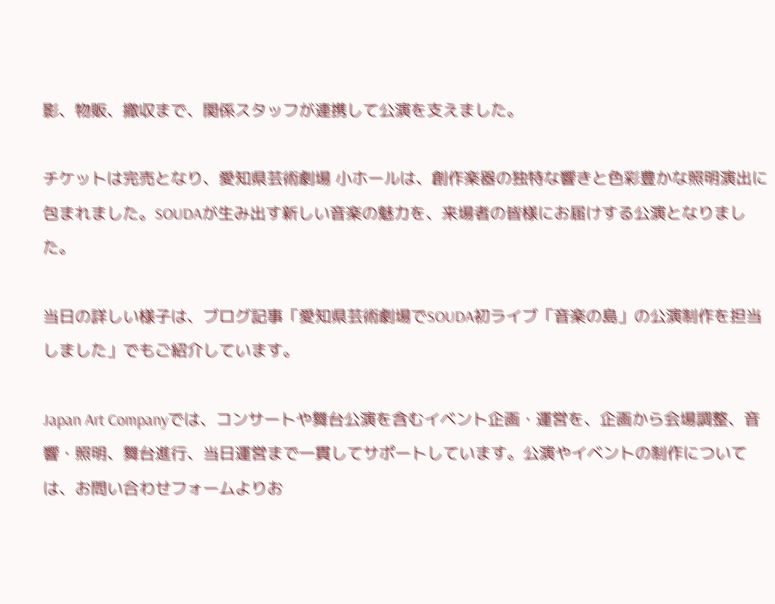影、物販、撤収まで、関係スタッフが連携して公演を支えました。

チケットは完売となり、愛知県芸術劇場 小ホールは、創作楽器の独特な響きと色彩豊かな照明演出に包まれました。SOUDAが生み出す新しい音楽の魅力を、来場者の皆様にお届けする公演となりました。

当日の詳しい様子は、ブログ記事「愛知県芸術劇場でSOUDA初ライブ「音楽の島」の公演制作を担当しました」でもご紹介しています。

Japan Art Companyでは、コンサートや舞台公演を含むイベント企画・運営を、企画から会場調整、音響・照明、舞台進行、当日運営まで一貫してサポートしています。公演やイベントの制作については、お問い合わせフォームよりお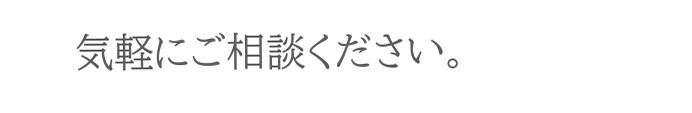気軽にご相談ください。